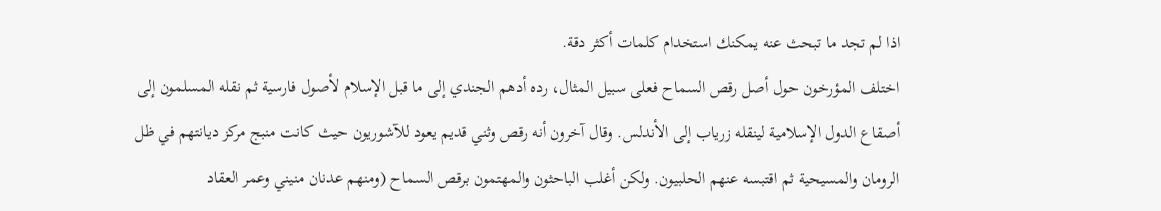اذا لم تجد ما تبحث عنه يمكنك استخدام كلمات أكثر دقة.
اختلف المؤرخون حول أصل رقص السماح فعلى سبيل المثال، رده أدهم الجندي إلى ما قبل الإسلام لأصول فارسية ثم نقله المسلمون إلى أصقاع الدول الإسلامية لينقله زرياب إلى الأندلس. وقال آخرون أنه رقص وثني قديم يعود للآشوريون حيث كانت منبج مركز ديانتهم في ظل الرومان والمسيحية ثم اقتبسه عنهم الحلبيون. ولكن أغلب الباحثون والمهتمون برقص السماح (ومنهم عدنان منيني وعمر العقاد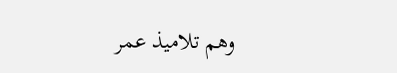وهم تلاميذ عمر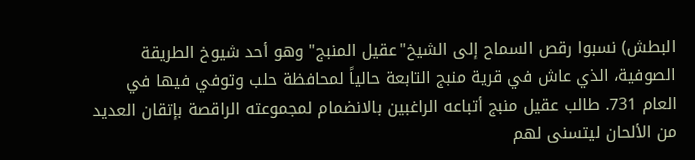البطش) نسبوا رقص السماح إلى الشيخ"عقيل المنبج" وهو أحد شيوخ الطريقة الصوفية، الذي عاش في قرية منبج التابعة حالياً لمحافظة حلب وتوفي فيها في العام 731. طالب عقيل منبج أتباعه الراغبين بالانضمام لمجموعته الراقصة بإتقان العديد من الألحان ليتسنى لهم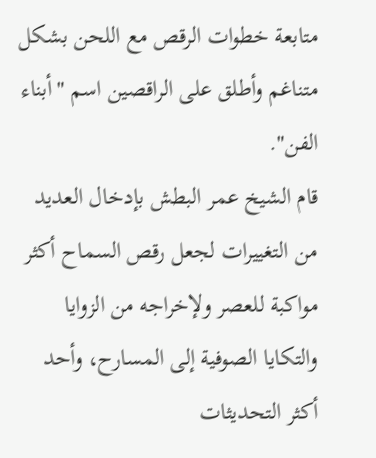متابعة خطوات الرقص مع اللحن بشكل متناغم وأطلق على الراقصين اسم "أبناء الفن".
قام الشيخ عمر البطش بإدخال العديد من التغييرات لجعل رقص السماح أكثر مواكبة للعصر ولإخراجه من الزوايا والتكايا الصوفية إلى المسارح، وأحد أكثر التحديثات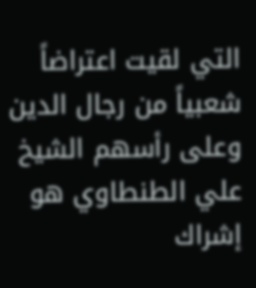التي لقيت اعتراضاً شعبياً من رجال الدين وعلى رأسهم الشيخ علي الطنطاوي هو إشراك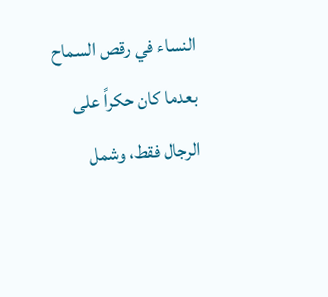النساء في رقص السماح بعدما كان حكراً على الرجال فقط، وشمل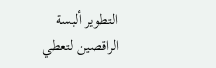التطوير ألبسة الراقصين لتعطي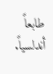طابعاً أندلسياً.